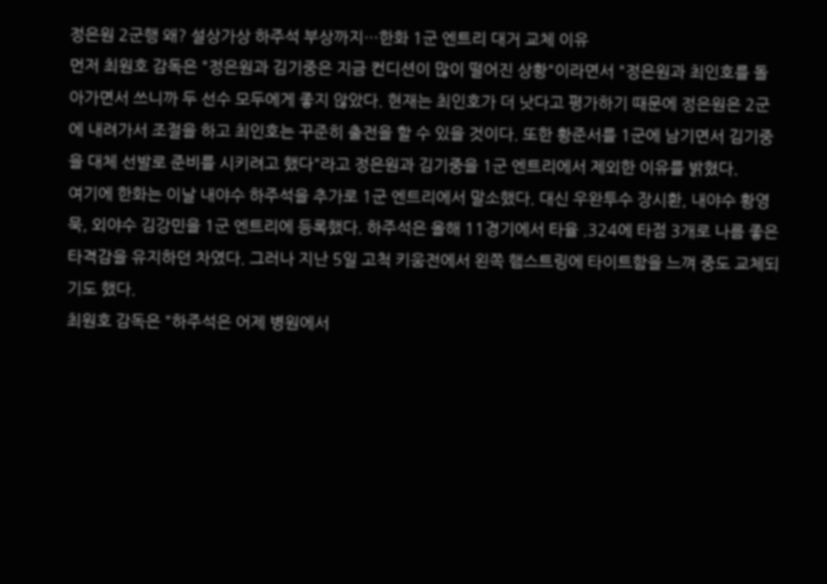정은원 2군행 왜? 설상가상 하주석 부상까지…한화 1군 엔트리 대거 교체 이유
먼저 최원호 감독은 "정은원과 김기중은 지금 컨디션이 많이 떨어진 상황"이라면서 "정은원과 최인호를 돌아가면서 쓰니까 두 선수 모두에게 좋지 않았다. 현재는 최인호가 더 낫다고 평가하기 때문에 정은원은 2군에 내려가서 조절을 하고 최인호는 꾸준히 출전을 할 수 있을 것이다. 또한 황준서를 1군에 남기면서 김기중을 대체 선발로 준비를 시키려고 했다"라고 정은원과 김기중을 1군 엔트리에서 제외한 이유를 밝혔다.
여기에 한화는 이날 내야수 하주석을 추가로 1군 엔트리에서 말소했다. 대신 우완투수 장시환, 내야수 황영묵, 외야수 김강민을 1군 엔트리에 등록했다. 하주석은 올해 11경기에서 타율 .324에 타점 3개로 나름 좋은 타격감을 유지하던 차였다. 그러나 지난 5일 고척 키움전에서 왼쪽 햄스트링에 타이트함을 느껴 중도 교체되기도 했다.
최원호 감독은 "하주석은 어제 병원에서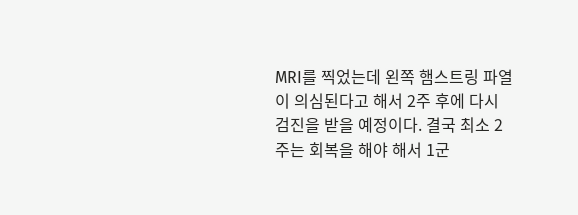MRI를 찍었는데 왼쪽 햄스트링 파열이 의심된다고 해서 2주 후에 다시 검진을 받을 예정이다. 결국 최소 2주는 회복을 해야 해서 1군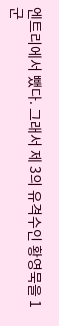엔트리에서 뺐다. 그래서 제 3의 유격수인 황영묵을 1군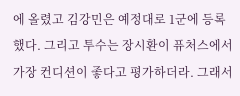에 올렸고 김강민은 예정대로 1군에 등록했다. 그리고 투수는 장시환이 퓨처스에서 가장 컨디션이 좋다고 평가하더라. 그래서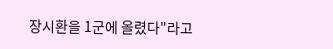장시환을 1군에 올렸다"라고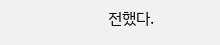전했다.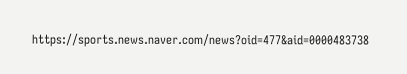https://sports.news.naver.com/news?oid=477&aid=0000483738